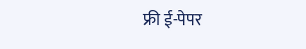फ्री ई-पेपर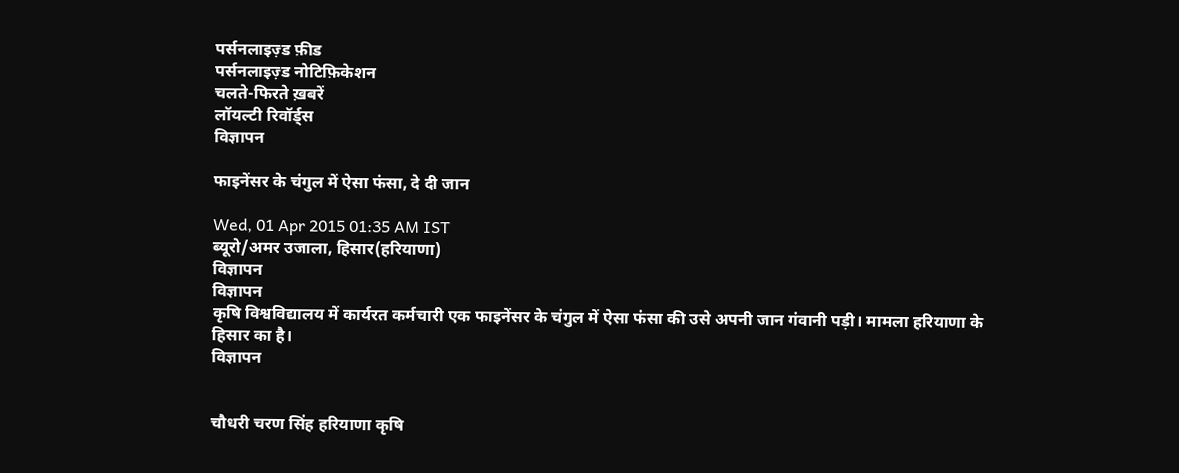पर्सनलाइज़्ड फ़ीड
पर्सनलाइज़्ड नोटिफ़िकेशन
चलते-फिरते ख़बरें
लॉयल्टी रिवॉर्ड्स
विज्ञापन

फाइनेंसर के चंगुल में ऐसा फंसा, दे दी जान

Wed, 01 Apr 2015 01:35 AM IST
ब्यूरो/अमर उजाला, हिसार(हरियाणा)
विज्ञापन
विज्ञापन
कृषि विश्वविद्यालय में कार्यरत कर्मचारी एक फाइनेंसर के चंगुल में ऐसा फंसा की उसे अपनी जान गंवानी पड़ी। मामला हरियाणा के हिसार का है।
विज्ञापन


चौधरी चरण सिंह हरियाणा कृषि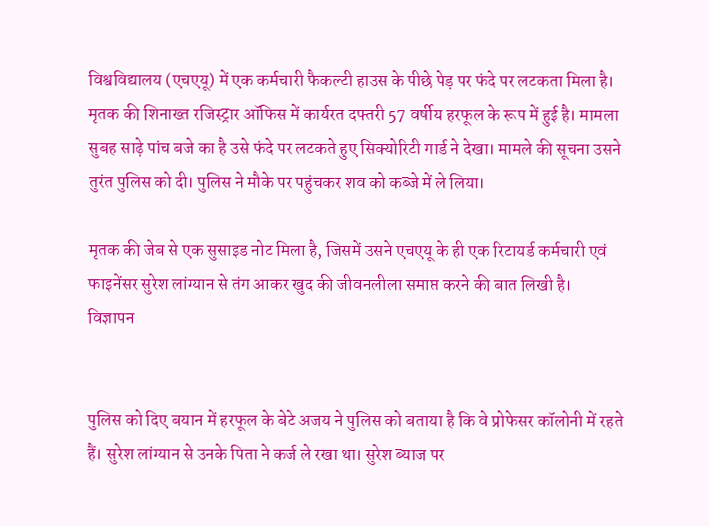विश्वविद्यालय (एचएयू) में एक कर्मचारी फैकल्टी हाउस के पीछे पेड़ पर फंदे पर लटकता मिला है। मृतक की शिनाख्त रजिस्ट्रार ऑफिस में कार्यरत दफ्तरी 57 वर्षीय हरफूल के रूप में हुई है। मामला सुबह साढ़े पांच बजे का है उसे फंदे पर लटकते हुए सिक्योरिटी गार्ड ने देखा। मामले की सूचना उसने तुरंत पुलिस को दी। पुलिस ने मौके पर पहुंचकर शव को कब्जे में ले लिया।

मृतक की जेब से एक सुसाइड नोट मिला है, जिसमें उसने एचएयू के ही एक रिटायर्ड कर्मचारी एवं फाइनेंसर सुरेश लांग्यान से तंग आकर खुद की जीवनलीला समाप्त करने की बात लिखी है।
विज्ञापन


पुलिस को दिए बयान में हरफूल के बेटे अजय ने पुलिस को बताया है कि वे प्रोफेसर कॉलोनी में रहते हैं। सुरेश लांग्यान से उनके पिता ने कर्ज ले रखा था। सुरेश ब्याज पर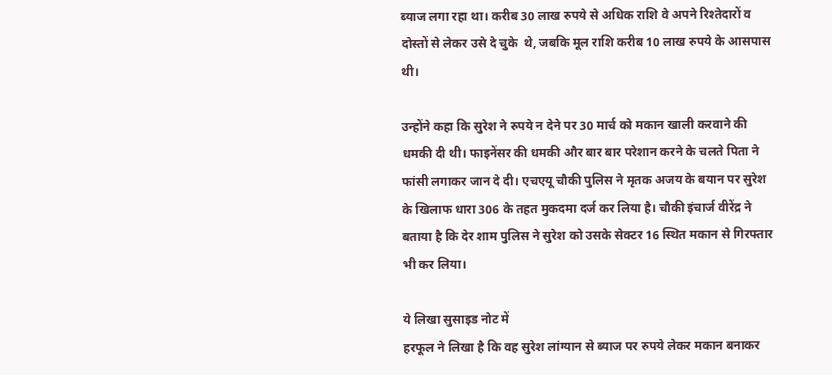ब्याज लगा रहा था। करीब 30 लाख रुपये से अधिक राशि वे अपने रिश्तेदारों व दोस्तों से लेकर उसे दे चुके  थे, जबकि मूल राशि करीब 10 लाख रुपये के आसपास थी।

उन्होंने कहा कि सुरेश ने रुपये न देने पर 30 मार्च को मकान खाली करवाने की धमकी दी थी। फाइनेंसर की धमकी और बार बार परेशान करने के चलते पिता ने फांसी लगाकर जान दे दी। एचएयू चौकी पुलिस ने मृतक अजय के बयान पर सुरेश के खिलाफ धारा 306 के तहत मुकदमा दर्ज कर लिया है। चौकी इंचार्ज वीरेंद्र ने बताया है कि देर शाम पुलिस ने सुरेश को उसके सेक्टर 16 स्थित मकान से गिरफ्तार भी कर लिया।

ये लिखा सुसाइड नोट में
हरफूल ने लिखा है कि वह सुरेश लांग्यान से ब्याज पर रुपये लेकर मकान बनाकर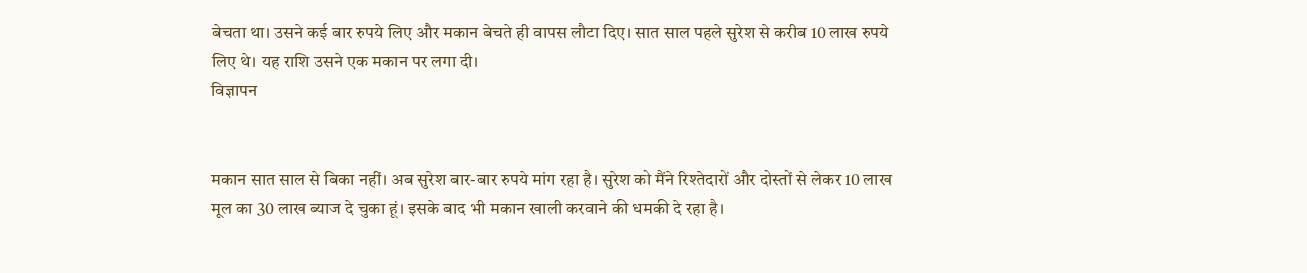बेचता था। उसने कई बार रुपये लिए और मकान बेचते ही वापस लौटा दिए। सात साल पहले सुरेश से करीब 10 लाख रुपये लिए थे। यह राशि उसने एक मकान पर लगा दी।
विज्ञापन


मकान सात साल से बिका नहीं। अब सुरेश बार-बार रुपये मांग रहा है। सुरेश को मैंने रिश्तेदारों और दोस्तों से लेकर 10 लाख मूल का 30 लाख ब्याज दे चुका हूं। इसके बाद भी मकान खाली करवाने की धमकी दे रहा है।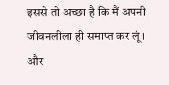इससे तो अच्छा है कि मैं अपनी जीवनलीला ही समाप्त कर लूं।
और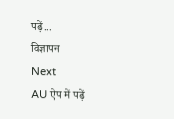पढ़ें...
विज्ञापन
Next
AU ऐप में पढ़ें